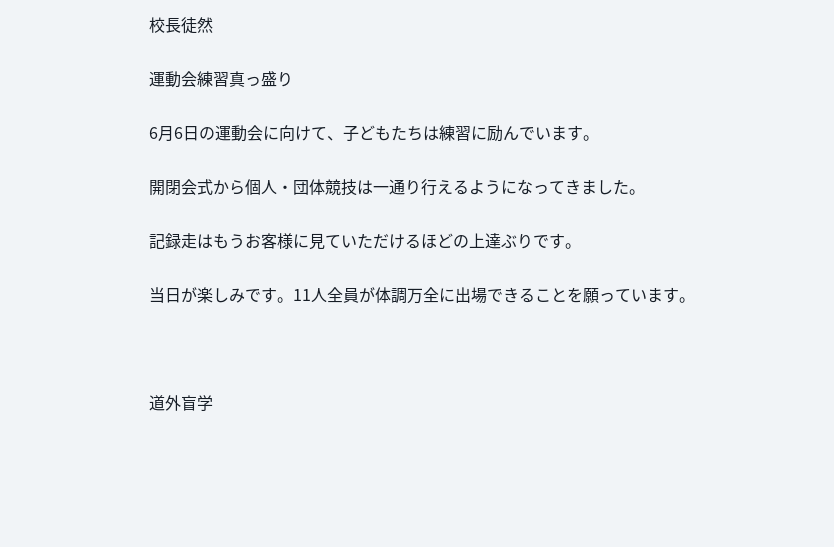校長徒然

運動会練習真っ盛り

6月6日の運動会に向けて、子どもたちは練習に励んでいます。

開閉会式から個人・団体競技は一通り行えるようになってきました。

記録走はもうお客様に見ていただけるほどの上達ぶりです。

当日が楽しみです。11人全員が体調万全に出場できることを願っています。



道外盲学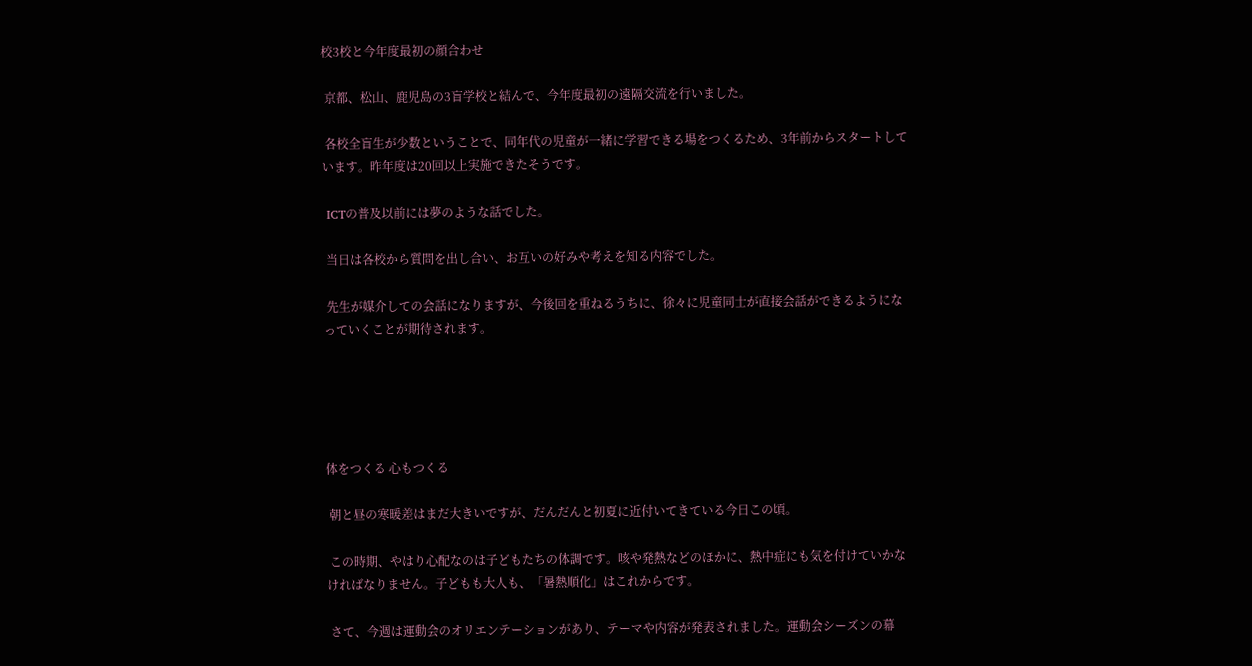校3校と今年度最初の顔合わせ

 京都、松山、鹿児島の3盲学校と結んで、今年度最初の遠隔交流を行いました。

 各校全盲生が少数ということで、同年代の児童が一緒に学習できる場をつくるため、3年前からスタートしています。昨年度は20回以上実施できたそうです。

 ICTの普及以前には夢のような話でした。

 当日は各校から質問を出し合い、お互いの好みや考えを知る内容でした。

 先生が媒介しての会話になりますが、今後回を重ねるうちに、徐々に児童同士が直接会話ができるようになっていくことが期待されます。





体をつくる 心もつくる

 朝と昼の寒暖差はまだ大きいですが、だんだんと初夏に近付いてきている今日この頃。

 この時期、やはり心配なのは子どもたちの体調です。咳や発熱などのほかに、熱中症にも気を付けていかなければなりません。子どもも大人も、「暑熱順化」はこれからです。

 さて、今週は運動会のオリエンテーションがあり、テーマや内容が発表されました。運動会シーズンの幕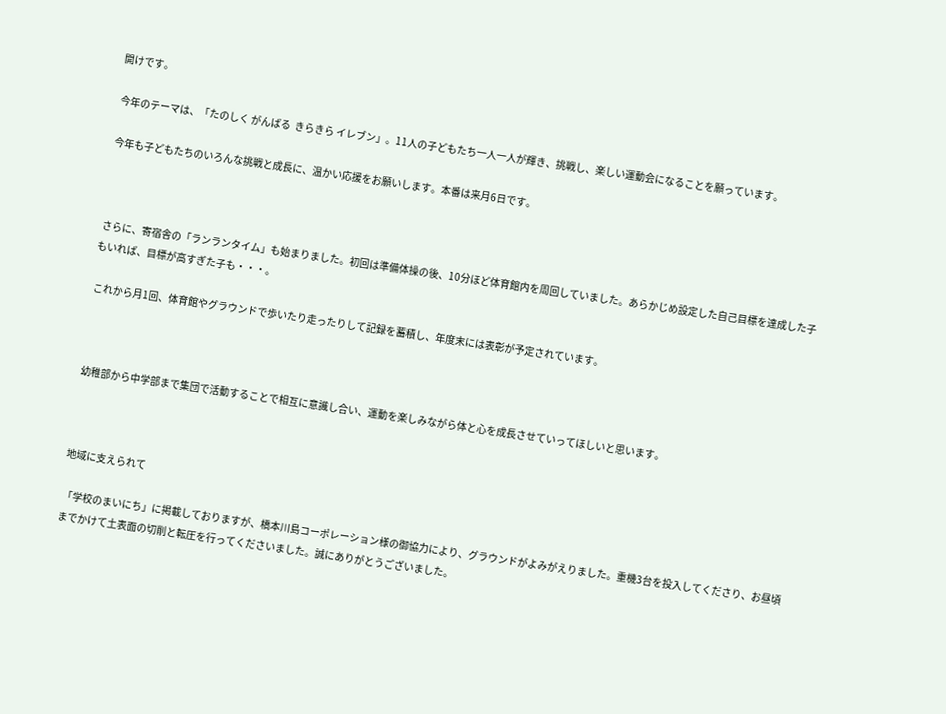開けです。

 今年のテーマは、「たのしく がんばる  きらきら イレブン」。11人の子どもたち一人一人が輝き、挑戦し、楽しい運動会になることを願っています。

 今年も子どもたちのいろんな挑戦と成長に、温かい応援をお願いします。本番は来月6日です。



 さらに、寄宿舎の「ランランタイム」も始まりました。初回は準備体操の後、10分ほど体育館内を周回していました。あらかじめ設定した自己目標を達成した子もいれば、目標が高すぎた子も・・・。

 これから月1回、体育館やグラウンドで歩いたり走ったりして記録を蓄積し、年度末には表彰が予定されています。



 幼稚部から中学部まで集団で活動することで相互に意識し合い、運動を楽しみながら体と心を成長させていってほしいと思います。



地域に支えられて

 「学校のまいにち」に掲載しておりますが、橋本川島コーポレーション様の御協力により、グラウンドがよみがえりました。重機3台を投入してくださり、お昼頃までかけて土表面の切削と転圧を行ってくださいました。誠にありがとうございました。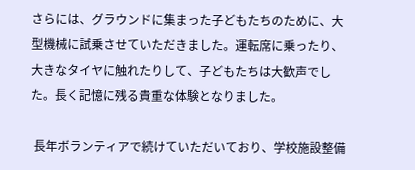さらには、グラウンドに集まった子どもたちのために、大型機械に試乗させていただきました。運転席に乗ったり、大きなタイヤに触れたりして、子どもたちは大歓声でした。長く記憶に残る貴重な体験となりました。

 長年ボランティアで続けていただいており、学校施設整備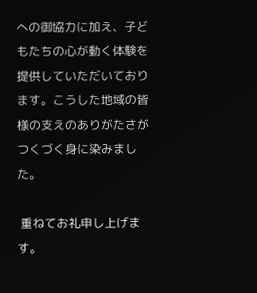への御協力に加え、子どもたちの心が動く体験を提供していただいております。こうした地域の皆様の支えのありがたさがつくづく身に染みました。

 重ねてお礼申し上げます。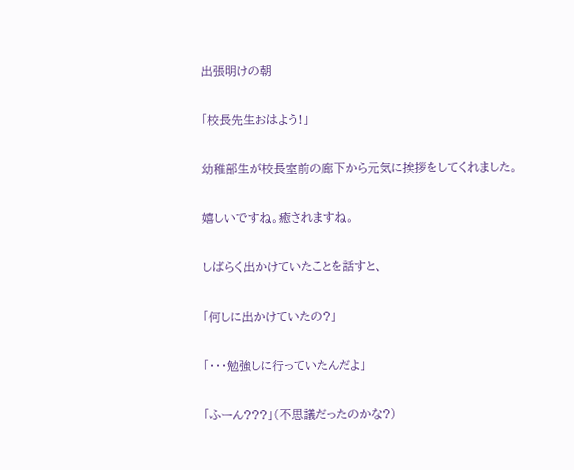出張明けの朝

「校長先生おはよう!」

幼稚部生が校長室前の廊下から元気に挨拶をしてくれました。

嬉しいですね。癒されますね。

しばらく出かけていたことを話すと、

「何しに出かけていたの?」

「・・・勉強しに行っていたんだよ」

「ふーん???」(不思議だったのかな?)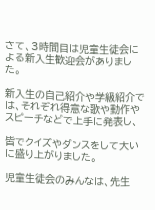さて、3時間目は児童生徒会による新入生歓迎会がありました。

新入生の自己紹介や学級紹介では、それぞれ得意な歌や動作やスピーチなどで上手に発表し、

皆でクイズやダンスをして大いに盛り上がりました。

児童生徒会のみんなは、先生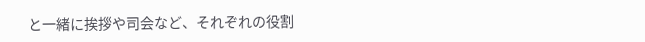と一緒に挨拶や司会など、それぞれの役割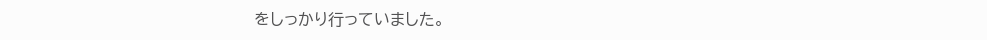をしっかり行っていました。